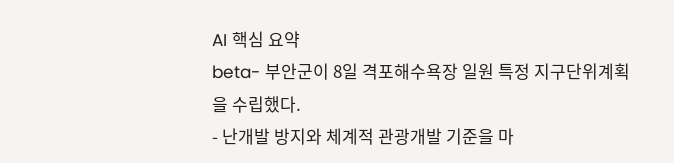AI 핵심 요약
beta- 부안군이 8일 격포해수욕장 일원 특정 지구단위계획을 수립했다.
- 난개발 방지와 체계적 관광개발 기준을 마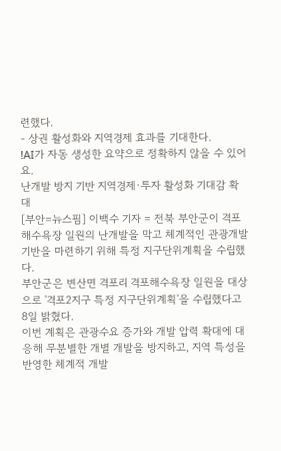련했다.
- 상권 활성화와 지역경제 효과를 기대한다.
!AI가 자동 생성한 요약으로 정확하지 않을 수 있어요.
난개발 방지 기반 지역경제·투자 활성화 기대감 확대
[부안=뉴스핌] 이백수 기자 = 전북 부안군이 격포해수욕장 일원의 난개발을 막고 체계적인 관광개발 기반을 마련하기 위해 특정 지구단위계획을 수립했다.
부안군은 변산면 격포리 격포해수욕장 일원을 대상으로 '격포2지구 특정 지구단위계획'을 수립했다고 8일 밝혔다.
이번 계획은 관광수요 증가와 개발 압력 확대에 대응해 무분별한 개별 개발을 방지하고, 지역 특성을 반영한 체계적 개발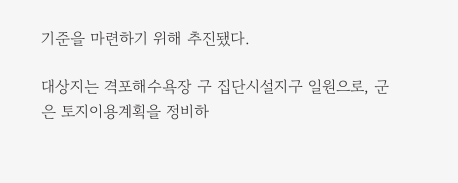기준을 마련하기 위해 추진됐다.

대상지는 격포해수욕장 구 집단시설지구 일원으로, 군은 토지이용계획을 정비하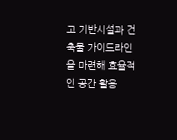고 기반시설과 건축물 가이드라인을 마련해 효율적인 공간 활용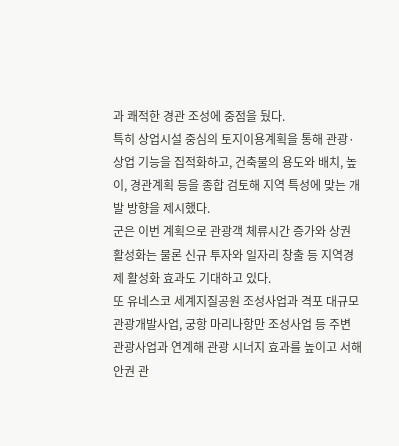과 쾌적한 경관 조성에 중점을 뒀다.
특히 상업시설 중심의 토지이용계획을 통해 관광·상업 기능을 집적화하고, 건축물의 용도와 배치, 높이, 경관계획 등을 종합 검토해 지역 특성에 맞는 개발 방향을 제시했다.
군은 이번 계획으로 관광객 체류시간 증가와 상권 활성화는 물론 신규 투자와 일자리 창출 등 지역경제 활성화 효과도 기대하고 있다.
또 유네스코 세계지질공원 조성사업과 격포 대규모 관광개발사업, 궁항 마리나항만 조성사업 등 주변 관광사업과 연계해 관광 시너지 효과를 높이고 서해안권 관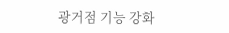광거점 기능 강화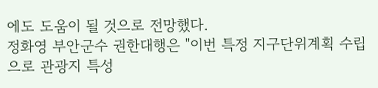에도 도움이 될 것으로 전망했다.
정화영 부안군수 권한대행은 "이번 특정 지구단위계획 수립으로 관광지 특성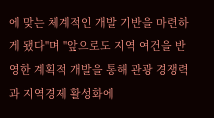에 맞는 체계적인 개발 기반을 마련하게 됐다"며 "앞으로도 지역 여건을 반영한 계획적 개발을 통해 관광 경쟁력과 지역경제 활성화에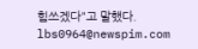힘쓰겠다"고 말했다.
lbs0964@newspim.com